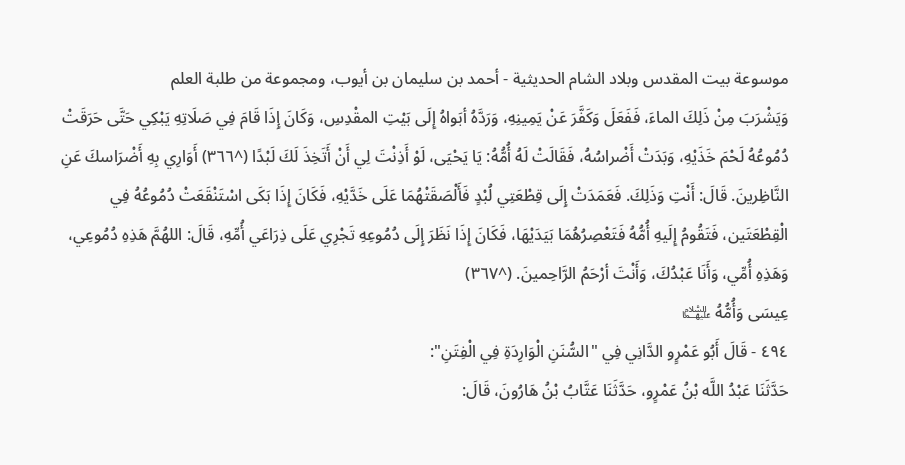موسوعة بيت المقدس وبلاد الشام الحديثية - أحمد بن سليمان بن أيوب، ومجموعة من طلبة العلم
وَيَشْرَبَ مِنْ ذَلِكَ الماءَ، فَفَعَلَ وَكَفَّرَ عَنْ يَمِينِهِ، وَرَدَّهُ أبَواهُ إِلَى بَيْتِ المقْدِسِ، وَكَانَ إِذَا قَامَ فِي صَلَاتِهِ يَبْكِي حَتَّى حَرَقَتْ دُمُوعُهُ لَحْمَ خَذَيْهِ، وَبَدَتْ أَضْراسُهُ، فَقَالَتْ لَهُ أُمُّهُ: يَا يَحْيَى، لَوْ أَذِنْتَ لِي أَنْ أَتَخِذَ لَكَ لَبْدًا (^٣٦٦) أَوَارِي بِهِ أَضْرَاسكَ عَنِ النَّاظِرينَ. قَالَ: أَنْتِ وَذَلِكَ. فَعَمَدَتْ إِلَى قِطْعَتِي لُبْدٍ فَأَلْصَقَتْهُمَا عَلَى خَدَّيْهِ، فَكَانَ إِذَا بَكَى اسْتَنْقَعَتْ دُمُوعُهُ فِي الْقِطْعَتَين، فَتَقُومُ إِلَيهِ أُمُّهُ فَتَعْصِرُهُمَا بَيَدَيْهَا، فَكَانَ إِذَا نَظَرَ إِلَى دُمُوعِهِ تَجْرِي عَلَى ذِرَاعَي أُمِّهِ، قَالَ: اللهُمَّ هَذِهِ دُمُوعِي، وَهَذِهِ أُمِّي، وَأَنَا عَبْدُكَ، وَأَنْتَ أرْحَمُ الرَّاحِمينَ. (^٣٦٧)
عِيسَى وَأُمُّهُ ﵉
٤٩٤ - قَالَ أَبُو عَمْرٍو الدَّانِي فِي "السُّنَنِ الْوَارِدَةِ فِي الْفِتَنِ":
حَدَّثَنَا عَبْدُ اللَّه بْنُ عَمْرٍو، حَدَّثَنَا عَتَّابُ بْنُ هَارُونَ، قَالَ: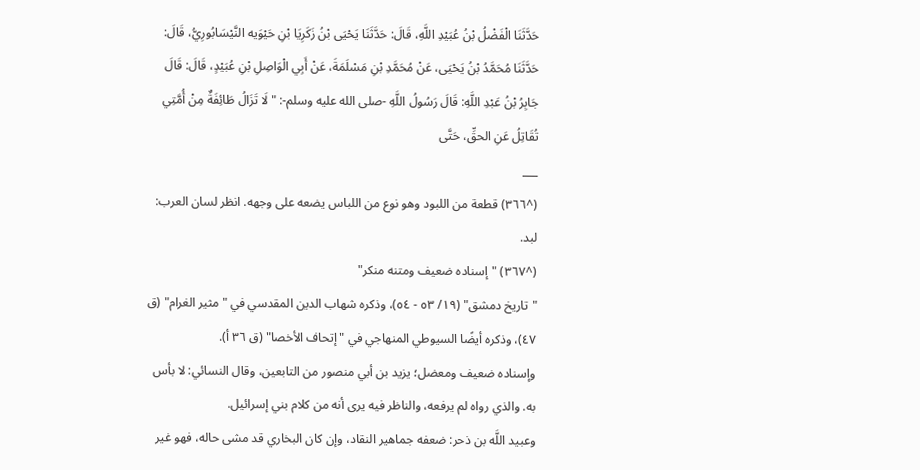حَدَّثَنَا الْفَضْلُ بْنُ عُبَيْدِ اللَّهِ، قَالَ: حَدَّثَنَا يَحْيَى بْنُ زَكَرِيَا بْنِ حَيْوَيه النَّيْسَابُورِيُّ، قَالَ: حَدَّثَنَا مُحَمَّدُ بْنُ يَحْيَى، عَنْ مُحَمَّدِ بْنِ مَسْلَمَةَ، عَنْ أَبِي الْوَاصِلِ بْنِ عُبَيْدٍ، قَالَ: قَالَ جَابِرُ بْنُ عَبْدِ اللَّهِ: قَالَ رَسُولُ اللَّهِ -صلى الله عليه وسلم-: "لَا تَزَالُ طَائِفَةٌ مِنْ أُمَّتِي تُقَاتِلُ عَنِ الحقِّ، حَتَّى
___
(^٣٦٦) قطعة من اللبود وهو نوع من اللباس يضعه على وجهه. انظر لسان العرب: لبد.
(^٣٦٧) "إسناده ضعيف ومتنه منكر"
"تاريخ دمشق" (١٩/ ٥٣ - ٥٤)، وذكره شهاب الدين المقدسي في "مثير الغرام" (ق ٤٧)، وذكره أيضًا السيوطي المنهاجي في "إتحاف الأخصا" (ق ٣٦ أ).
وإسناده ضعيف ومعضل؛ يزيد بن أبي منصور من التابعين، وقال النسائي: لا بأس به. والذي رواه لم يرفعه، والناظر فيه يرى أنه من كلام بني إسرائيل.
وعبيد اللَّه بن ذحر: ضعفه جماهير النقاد، وإن كان البخاري قد مشى حاله، فهو غير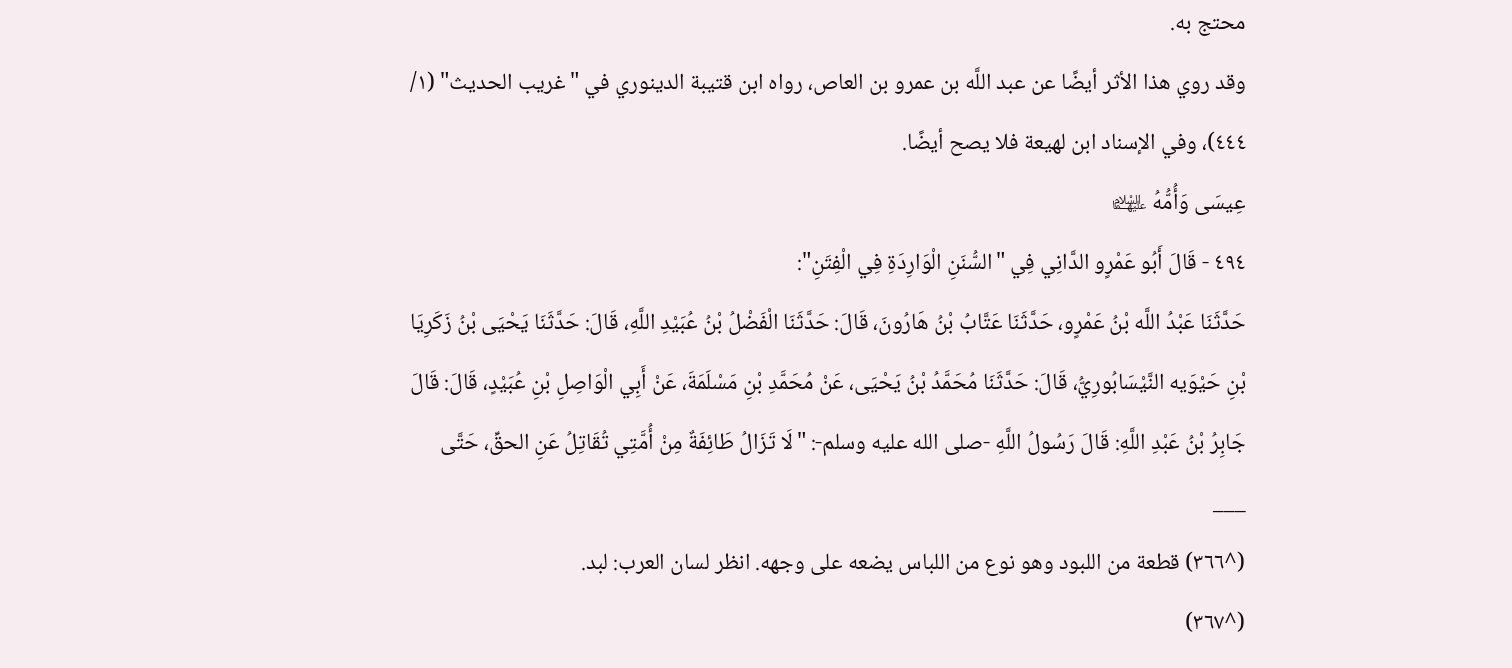محتج به.
وقد روي هذا الأثر أيضًا عن عبد اللَّه بن عمرو بن العاص، رواه ابن قتيبة الدينوري في "غريب الحديث" (١/ ٤٤٤)، وفي الإسناد ابن لهيعة فلا يصح أيضًا.
عِيسَى وَأُمُّهُ ﵉
٤٩٤ - قَالَ أَبُو عَمْرٍو الدَّانِي فِي "السُّنَنِ الْوَارِدَةِ فِي الْفِتَنِ":
حَدَّثَنَا عَبْدُ اللَّه بْنُ عَمْرٍو، حَدَّثَنَا عَتَّابُ بْنُ هَارُونَ، قَالَ: حَدَّثَنَا الْفَضْلُ بْنُ عُبَيْدِ اللَّهِ، قَالَ: حَدَّثَنَا يَحْيَى بْنُ زَكَرِيَا بْنِ حَيْوَيه النَّيْسَابُورِيُّ، قَالَ: حَدَّثَنَا مُحَمَّدُ بْنُ يَحْيَى، عَنْ مُحَمَّدِ بْنِ مَسْلَمَةَ، عَنْ أَبِي الْوَاصِلِ بْنِ عُبَيْدٍ، قَالَ: قَالَ جَابِرُ بْنُ عَبْدِ اللَّهِ: قَالَ رَسُولُ اللَّهِ -صلى الله عليه وسلم-: "لَا تَزَالُ طَائِفَةٌ مِنْ أُمَّتِي تُقَاتِلُ عَنِ الحقِّ، حَتَّى
___
(^٣٦٦) قطعة من اللبود وهو نوع من اللباس يضعه على وجهه. انظر لسان العرب: لبد.
(^٣٦٧)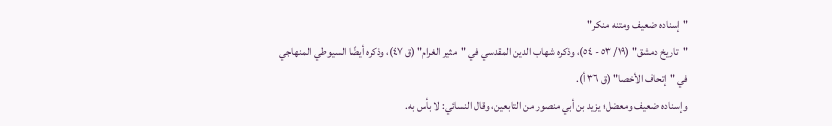"إسناده ضعيف ومتنه منكر"
"تاريخ دمشق" (١٩/ ٥٣ - ٥٤)، وذكره شهاب الدين المقدسي في "مثير الغرام" (ق ٤٧)، وذكره أيضًا السيوطي المنهاجي في "إتحاف الأخصا" (ق ٣٦ أ).
وإسناده ضعيف ومعضل؛ يزيد بن أبي منصور من التابعين، وقال النسائي: لا بأس به.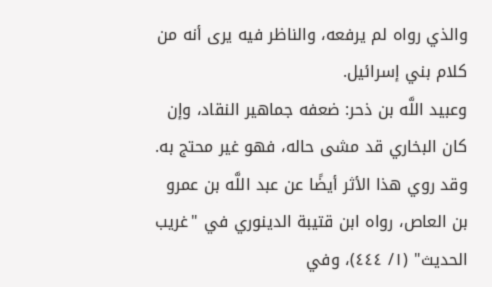والذي رواه لم يرفعه، والناظر فيه يرى أنه من كلام بني إسرائيل.
وعبيد اللَّه بن ذحر: ضعفه جماهير النقاد، وإن كان البخاري قد مشى حاله، فهو غير محتج به.
وقد روي هذا الأثر أيضًا عن عبد اللَّه بن عمرو بن العاص، رواه ابن قتيبة الدينوري في "غريب الحديث" (١/ ٤٤٤)، وفي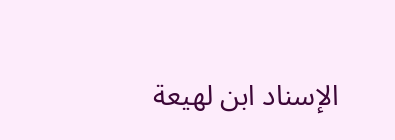الإسناد ابن لهيعة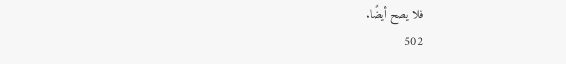فلا يصح أيضًا.
502